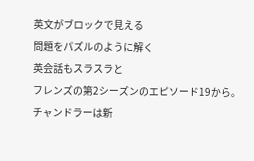英文がブロックで見える
問題をパズルのように解く
英会話もスラスラと
フレンズの第2シーズンのエピソード19から。
チャンドラーは新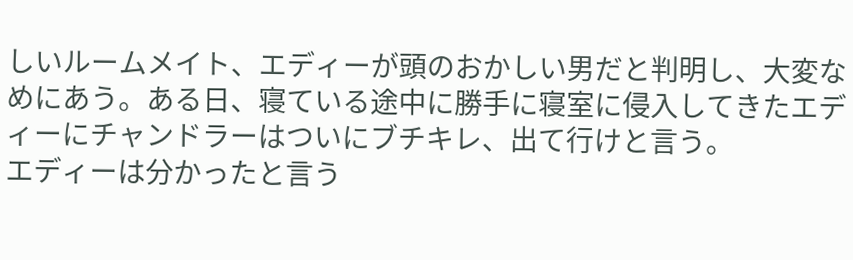しいルームメイト、エディーが頭のおかしい男だと判明し、大変なめにあう。ある日、寝ている途中に勝手に寝室に侵入してきたエディーにチャンドラーはついにブチキレ、出て行けと言う。
エディーは分かったと言う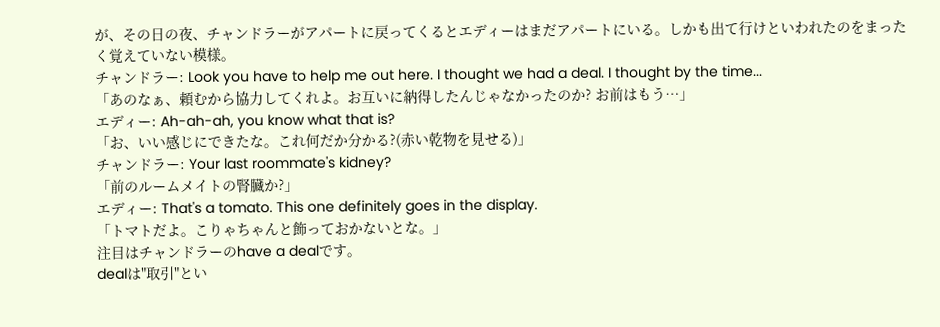が、その日の夜、チャンドラーがアパートに戻ってくるとエディーはまだアパートにいる。しかも出て行けといわれたのをまったく覚えていない模様。
チャンドラー: Look you have to help me out here. I thought we had a deal. I thought by the time...
「あのなぁ、頼むから協力してくれよ。お互いに納得したんじゃなかったのか? お前はもう…」
エディー: Ah-ah-ah, you know what that is?
「お、いい感じにできたな。これ何だか分かる?(赤い乾物を見せる)」
チャンドラー: Your last roommate's kidney?
「前のルームメイトの腎臓か?」
エディー: That's a tomato. This one definitely goes in the display.
「トマトだよ。こりゃちゃんと飾っておかないとな。」
注目はチャンドラーのhave a dealです。
dealは"取引"とい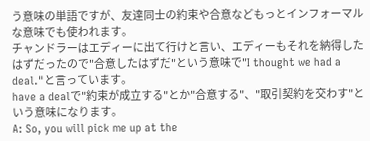う意味の単語ですが、友達同士の約束や合意などもっとインフォーマルな意味でも使われます。
チャンドラーはエディーに出て行けと言い、エディーもそれを納得したはずだったので"合意したはずだ"という意味で"I thought we had a deal."と言っています。
have a dealで"約束が成立する"とか"合意する"、"取引契約を交わす"という意味になります。
A: So, you will pick me up at the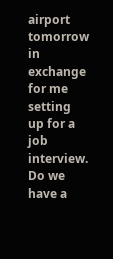airport tomorrow in exchange for me setting up for a job interview. Do we have a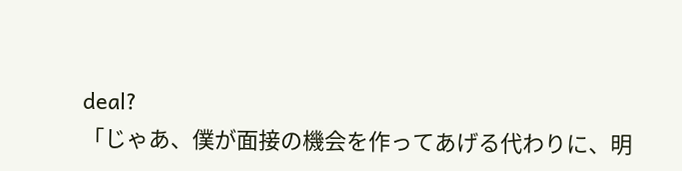deal?
「じゃあ、僕が面接の機会を作ってあげる代わりに、明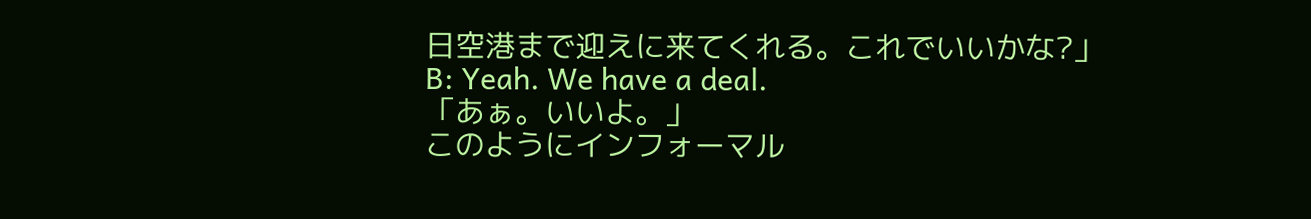日空港まで迎えに来てくれる。これでいいかな?」
B: Yeah. We have a deal.
「あぁ。いいよ。」
このようにインフォーマル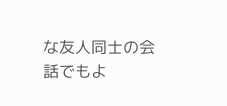な友人同士の会話でもよ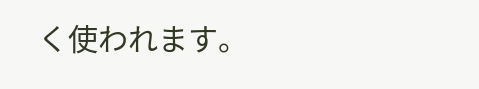く使われます。